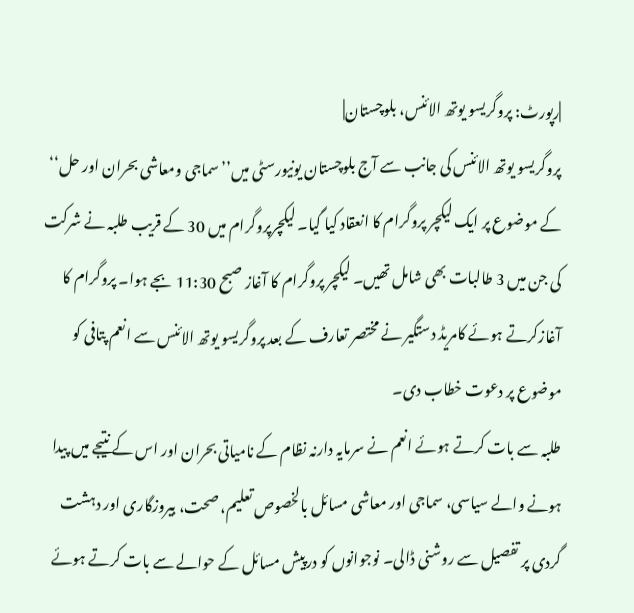|رپورٹ: پروگریسو یوتھ الائنس، بلوچستان|
پروگریسو یوتھ الائنس کی جانب سے آج بلوچستان یونیورسٹی میں’’سماجی ومعاشی بحران اور حل‘‘ کے موضوع پر ایک لیکچر پروگرام کا انعقاد کیا گیا۔ لیکچرپروگرام میں 30 کے قریب طلبہ نے شرکت کی جن میں 3 طالبات بھی شامل تھیں۔ لیکچر پروگرام کا آغاز صبح 11:30 بجے ہوا۔ پروگرام کا آغازکرتے ہوئے کامریڈ دستگیر نے مختصر تعارف کے بعد پروگریسو یوتھ الائنس سے انعم پتافی کو موضوع پر دعوت خطاب دی۔
طلبہ سے بات کرتے ہوئے انعم نے سرمایہ دارنہ نظام کے نامیاتی بحران اور اس کے نتیجے میں پیدا ہونے والے سیاسی، سماجی اور معاشی مسائل بالخصوص تعلیم، صحت، بیروزگاری اور دہشت گردی پر تفصیل سے روشنی ڈالی۔ نوجوانوں کو درپیش مسائل کے حوالے سے بات کرتے ہوئے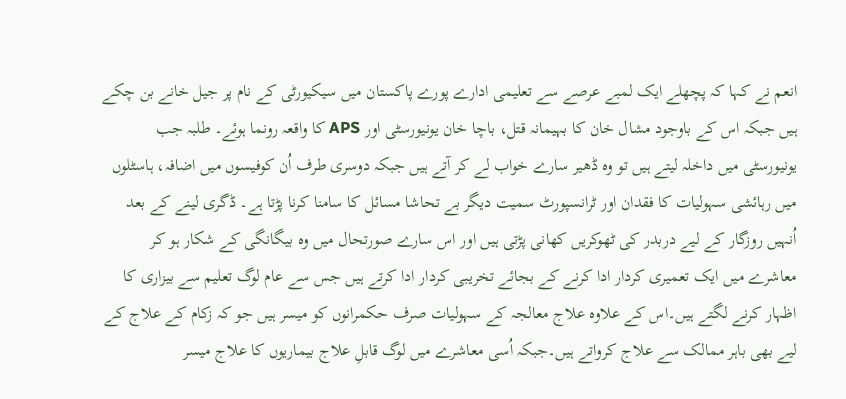انعم نے کہا کہ پچھلے ایک لمبے عرصے سے تعلیمی ادارے پورے پاکستان میں سیکیورٹی کے نام پر جیل خانے بن چکے ہیں جبکہ اس کے باوجود مشال خان کا بہیمانہ قتل، باچا خان یونیورسٹی اور APS کا واقعہ رونما ہوئے۔ طلبہ جب یونیورسٹی میں داخلہ لیتے ہیں تو وہ ڈھیر سارے خواب لے کر آتے ہیں جبکہ دوسری طرف اُن کوفیسوں میں اضافہ، ہاسٹلوں میں رہائشی سہولیات کا فقدان اور ٹرانسپورٹ سمیت دیگر بے تحاشا مسائل کا سامنا کرنا پڑتا ہے۔ ڈگری لینے کے بعد اُنہیں روزگار کے لیے دربدر کی ٹھوکریں کھانی پڑتی ہیں اور اس سارے صورتحال میں وہ بیگانگی کے شکار ہو کر معاشرے میں ایک تعمیری کردار ادا کرنے کے بجائے تخریبی کردار ادا کرتے ہیں جس سے عام لوگ تعلیم سے بیزاری کا اظہار کرنے لگتے ہیں۔اس کے علاوہ علاج معالجہ کے سہولیات صرف حکمرانوں کو میسر ہیں جو کہ زکام کے علاج کے لیے بھی باہر ممالک سے علاج کرواتے ہیں۔جبکہ اُسی معاشرے میں لوگ قابلِ علاج بیماریوں کا علاج میسر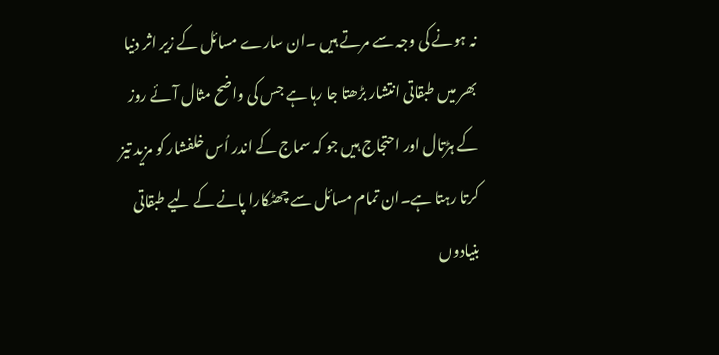نہ ہونے کی وجہ سے مرتے ہیں ۔ان سارے مسائل کے زیر اثر دنیا بھر میں طبقاتی انتشار بڑھتا جا رہا ہے جس کی واضح مثال آئے روز کے ہڑتال اور احتجاج ہیں جو کہ سماج کے اندر اُس خلفشار کو مزید تیز کرتا رہتا ہے۔ان تمام مسائل سے چھٹکارا پانے کے لیے طبقاتی بنیادوں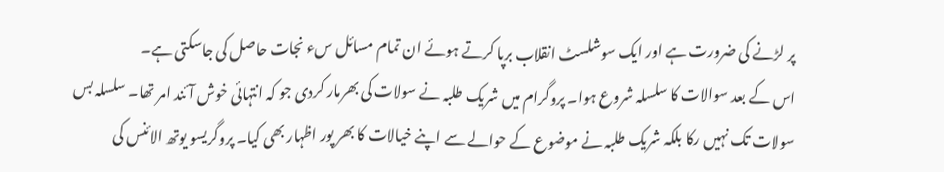پر لڑنے کی ضرورت ہے اور ایک سوشلسٹ انقلاب برپا کرتے ہوئے ان تمام مسائل سء نجات حاصل کی جاسکتی ہے۔
اس کے بعد سوالات کا سلسلہ شروع ہوا۔ پروگرام میں شریک طلبہ نے سولات کی بھرمار کردی جو کہ انتہائی خوش آئند امر تھا۔ سلسلہ بس سولات تک نہیں رکا بلکہ شریک طلبہ نے موضوع کے حوالے سے اپنے خیالات کا بھر پور اظہار بھی کیا۔ پروگریسو یوتھ الائنس کی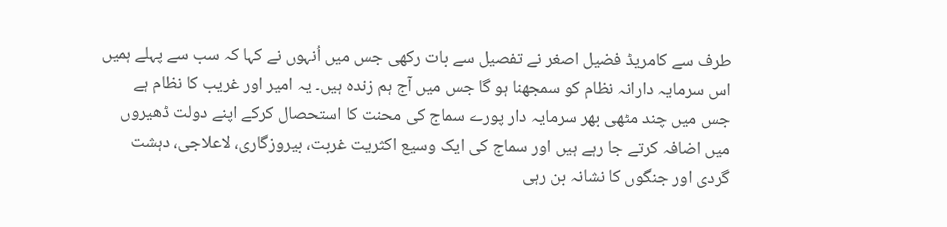طرف سے کامریڈ فضیل اصغر نے تفصیل سے بات رکھی جس میں اُنہوں نے کہا کہ سب سے پہلے ہمیں اس سرمایہ دارانہ نظام کو سمجھنا ہو گا جس میں آج ہم زندہ ہیں۔ یہ امیر اور غریب کا نظام ہے جس میں چند مٹھی بھر سرمایہ دار پورے سماج کی محنت کا استحصال کرکے اپنے دولت ڈھیروں میں اضافہ کرتے جا رہے ہیں اور سماج کی ایک وسیع اکثریت غربت، بیروزگاری، لاعلاجی، دہشت گردی اور جنگوں کا نشانہ بن رہی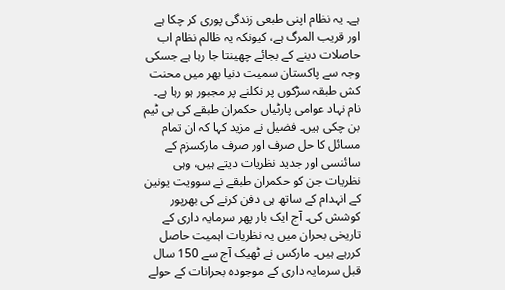ہے۔ یہ نظام اپنی طبعی زندگی پوری کر چکا ہے اور قریب المرگ ہے، کیونکہ یہ ظالم نظام اب حاصلات دینے کے بجائے چھینتا جا رہا ہے جسکی وجہ سے پاکستان سمیت دنیا بھر میں محنت کش طبقہ سڑکوں پر نکلنے پر مجبور ہو رہا ہے۔ نام نہاد عوامی پارٹیاں حکمران طبقے کی بی ٹیم بن چکی ہیں۔ فضیل نے مزید کہا کہ ان تمام مسائل کا حل صرف اور صرف مارکسزم کے سائنسی اور جدید نظریات دیتے ہیں، وہی نظریات جن کو حکمران طبقے نے سوویت یونین کے انہدام کے ساتھ ہی دفن کرنے کی بھرپور کوشش کی۔ آج ایک بار پھر سرمایہ داری کے تاریخی بحران میں یہ نظریات اہمیت حاصل کررہے ہیں۔ مارکس نے ٹھیک آج سے 150 سال قبل سرمایہ داری کے موجودہ بحرانات کے حولے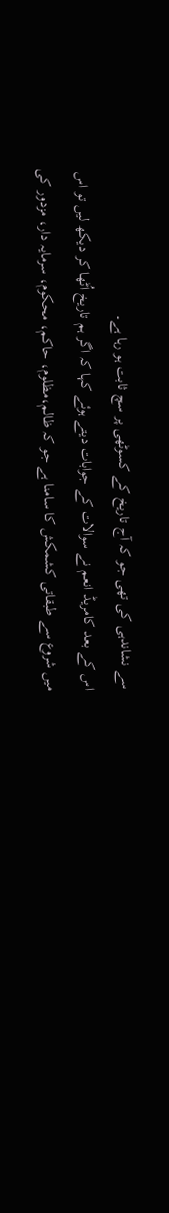سے نشاندہی کی تھی جو کہ آج تاریخ کے کسوٹھی پر سچ ثابت ہو رہا ہے۔
اس کے بعد کامریڈ انعم نے سوالات کے جوابات دیتے ہوئے کہا کہ اگر ہم تاریخ اُٹھا کر دیکھ لیں تو اس میں شروع سے طبقاتی کشمکش کا سامنا ہے جو کہ ظالم،مظلوم، حاکم، محکوم، سرمایہ دار، مزدور کی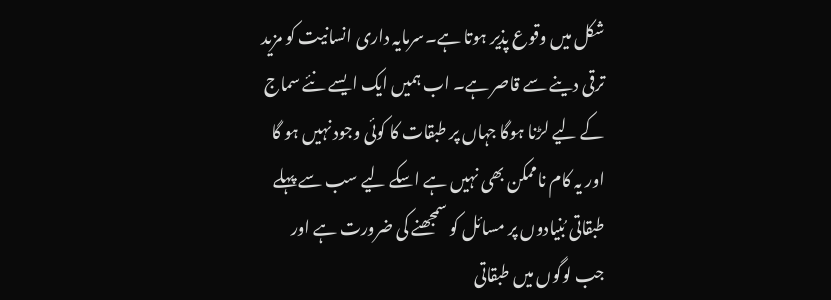شکل میں وقوع پذیر ہوتا ہے۔سرمایہ داری انسانیت کو مزید ترقی دینے سے قاصر ہے۔ اب ہمیں ایک ایسے نئے سماج کے لیے لڑنا ہوگا جہاں پر طبقات کا کوئی وجود نہیں ہو گا اور یہ کام ناممکن بھی نہیں ہے اسکے لیے سب سے پہلے طبقاتی بُنیادوں پر مسائل کو سمجھنے کی ضرورت ہے اور جب لوگوں میں طبقاتی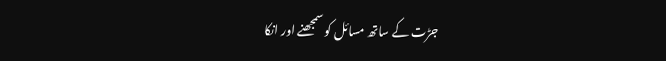جڑت کے ساتھ مسائل کو سمجھنے اور انکا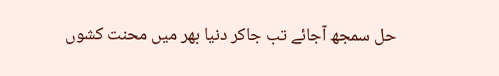حل سمجھ آجائے تب جاکر دنیا بھر میں محنت کشوں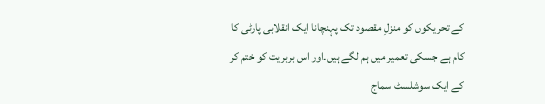کے تحریکوں کو منزلِ مقصود تک پہنچانا ایک انقلابی پارٹی کا کام ہے جسکی تعمیر میں ہم لگے ہیں۔اور اس بربریت کو ختم کر کے ایک سوشلسٹ سماج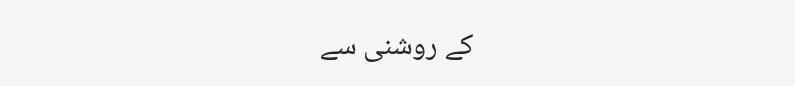کے روشنی سے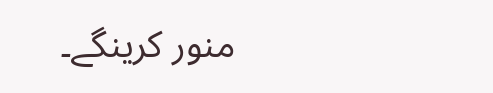منور کرینگے۔